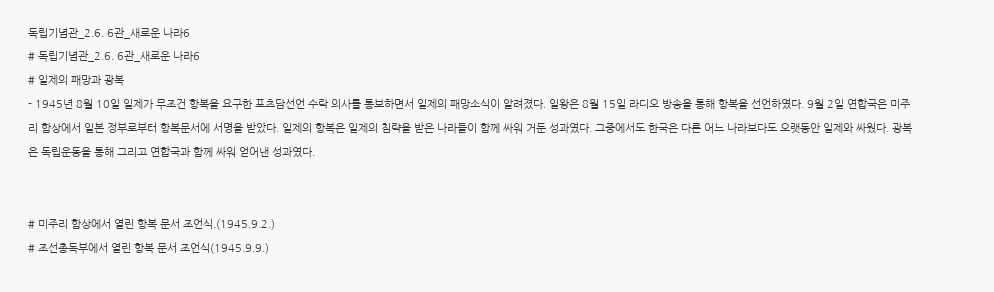독립기념관_2.6. 6관_새로운 나라6
# 독립기념관_2.6. 6관_새로운 나라6
# 일제의 패망과 광복
- 1945년 8월 10일 일제가 무조건 항복을 요구한 포츠담선언 수락 의사를 통보하면서 일제의 패망소식이 알려졌다. 일왕은 8월 15일 라디오 방송을 통해 항복을 선언하였다. 9월 2일 연합국은 미주리 함상에서 일본 정부로부터 항복문서에 서명을 받았다. 일제의 항복은 일제의 침략을 받은 나라들이 함께 싸워 거둔 성과였다. 그중에서도 한국은 다른 어느 나라보다도 오랫동안 일제와 싸웠다. 광복은 독립운동을 통해 그리고 연합국과 함께 싸워 얻어낸 성과였다.


# 미주리 함상에서 열린 항복 문서 조언식.(1945.9.2.)
# 조선총독부에서 열린 항복 문서 조언식(1945.9.9.)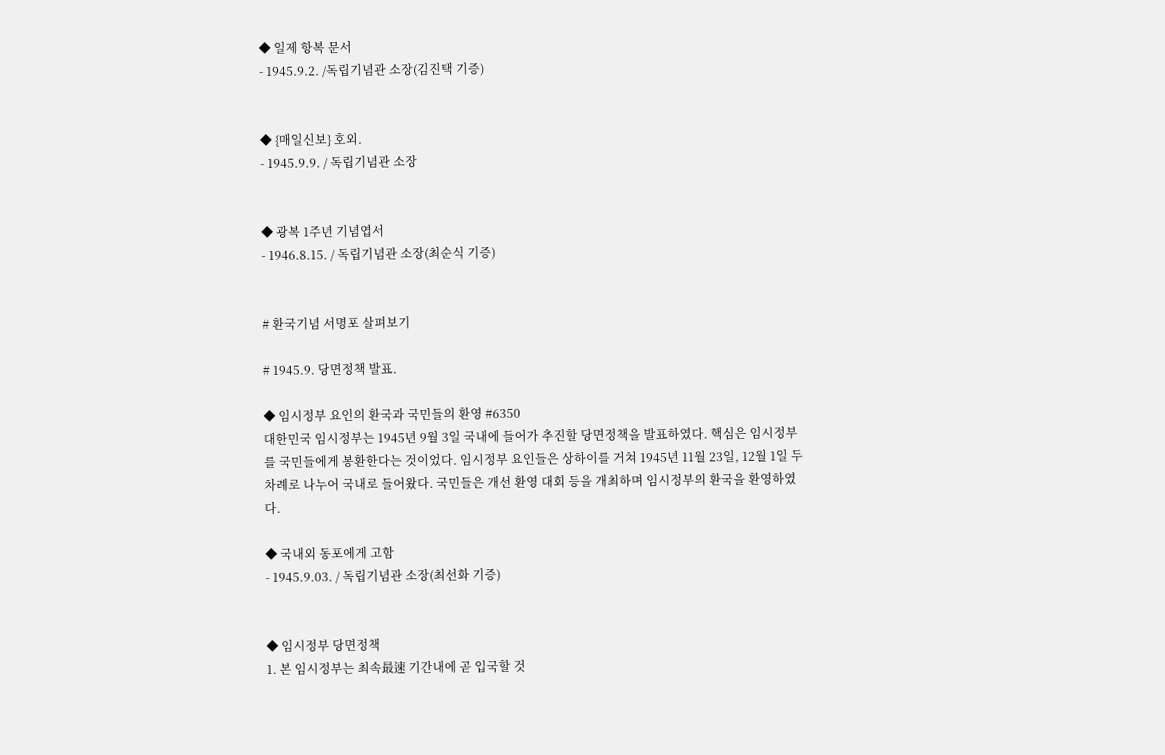◆ 일제 항복 문서
- 1945.9.2. /독립기념관 소장(김진택 기증)


◆ {매일신보} 호외.
- 1945.9.9. / 독립기념관 소장


◆ 광복 1주년 기념엽서
- 1946.8.15. / 독립기념관 소장(최순식 기증)


# 환국기념 서명포 살펴보기

# 1945.9. 당면정책 발표.

◆ 임시정부 요인의 환국과 국민들의 환영 #6350
대한민국 임시정부는 1945년 9월 3일 국내에 들어가 추진할 당면정책을 발표하였다. 핵심은 임시정부를 국민들에게 봉환한다는 것이었다. 임시정부 요인들은 상하이를 거쳐 1945년 11월 23일, 12월 1일 두 차례로 나누어 국내로 들어왔다. 국민들은 개선 환영 대회 등을 개최하며 임시정부의 환국을 환영하였다.

◆ 국내외 동포에게 고함
- 1945.9.03. / 독립기념관 소장(최선화 기증)


◆ 임시정부 당면정책
1. 본 임시정부는 최속最速 기간내에 곧 입국할 것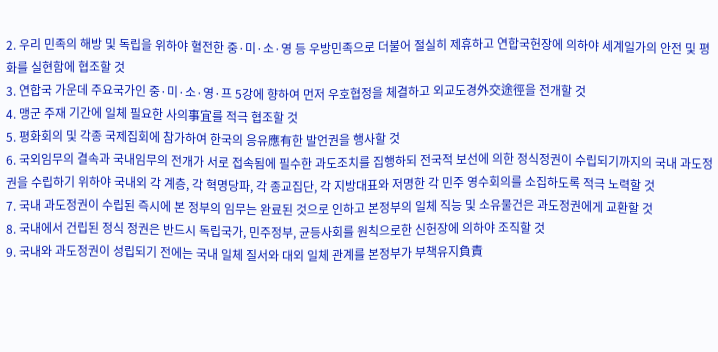2. 우리 민족의 해방 및 독립을 위하야 혈전한 중·미·소·영 등 우방민족으로 더불어 절실히 제휴하고 연합국헌장에 의하야 세계일가의 안전 및 평화를 실현함에 협조할 것
3. 연합국 가운데 주요국가인 중·미·소·영·프 5강에 향하여 먼저 우호협정을 체결하고 외교도경外交途徑을 전개할 것
4. 맹군 주재 기간에 일체 필요한 사의事宜를 적극 협조할 것
5. 평화회의 및 각종 국제집회에 참가하여 한국의 응유應有한 발언권을 행사할 것
6. 국외임무의 결속과 국내임무의 전개가 서로 접속됨에 필수한 과도조치를 집행하되 전국적 보선에 의한 정식정권이 수립되기까지의 국내 과도정권을 수립하기 위하야 국내외 각 계층, 각 혁명당파, 각 종교집단, 각 지방대표와 저명한 각 민주 영수회의를 소집하도록 적극 노력할 것
7. 국내 과도정권이 수립된 즉시에 본 정부의 임무는 완료된 것으로 인하고 본정부의 일체 직능 및 소유물건은 과도정권에게 교환할 것
8. 국내에서 건립된 정식 정권은 반드시 독립국가, 민주정부, 균등사회를 원칙으로한 신헌장에 의하야 조직할 것
9. 국내와 과도정권이 성립되기 전에는 국내 일체 질서와 대외 일체 관계를 본정부가 부책유지負責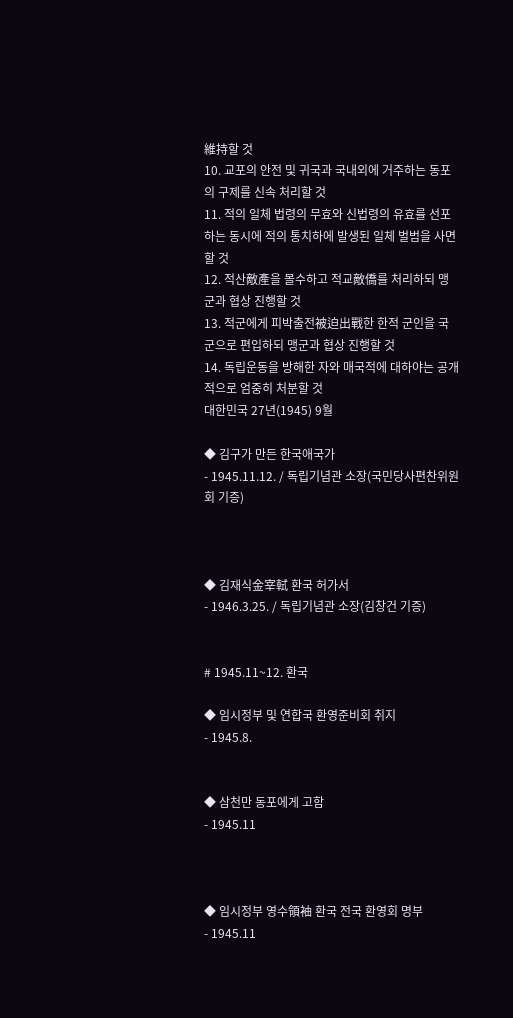維持할 것
10. 교포의 안전 및 귀국과 국내외에 거주하는 동포의 구제를 신속 처리할 것
11. 적의 일체 법령의 무효와 신법령의 유효를 선포하는 동시에 적의 통치하에 발생된 일체 벌범을 사면할 것
12. 적산敵產을 몰수하고 적교敵僑를 처리하되 맹군과 협상 진행할 것
13. 적군에게 피박출전被迫出戰한 한적 군인을 국군으로 편입하되 맹군과 협상 진행할 것
14. 독립운동을 방해한 자와 매국적에 대하야는 공개적으로 엄중히 처분할 것
대한민국 27년(1945) 9월

◆ 김구가 만든 한국애국가
- 1945.11.12. / 독립기념관 소장(국민당사편찬위원회 기증)



◆ 김재식金宰軾 환국 허가서
- 1946.3.25. / 독립기념관 소장(김창건 기증)


# 1945.11~12. 환국

◆ 임시정부 및 연합국 환영준비회 취지
- 1945.8.


◆ 삼천만 동포에게 고함
- 1945.11



◆ 임시정부 영수領袖 환국 전국 환영회 명부
- 1945.11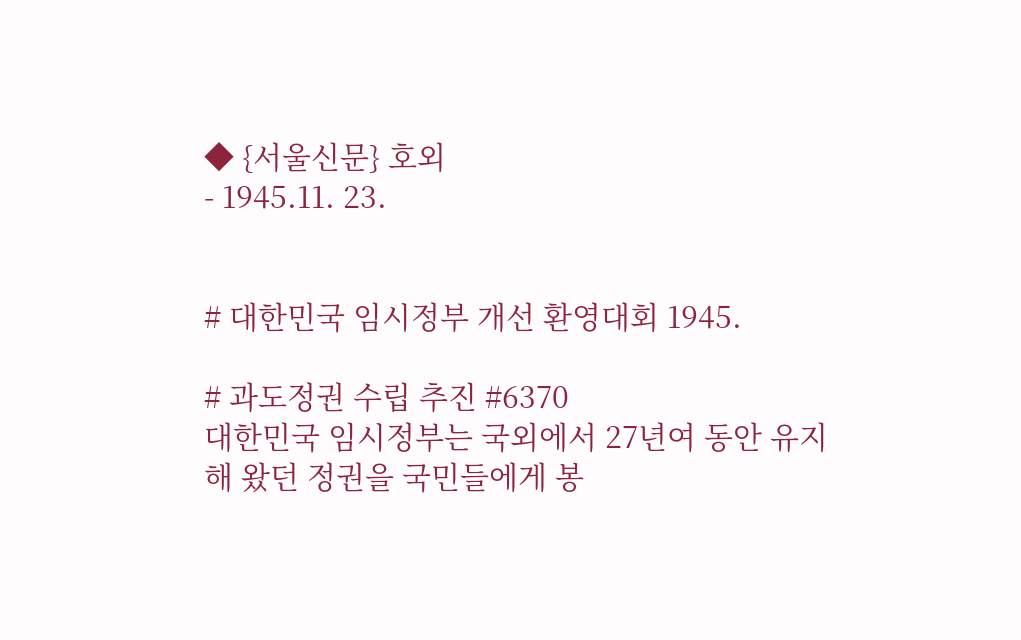◆ {서울신문} 호외
- 1945.11. 23.


# 대한민국 임시정부 개선 환영대회 1945.

# 과도정권 수립 추진 #6370
대한민국 임시정부는 국외에서 27년여 동안 유지해 왔던 정권을 국민들에게 봉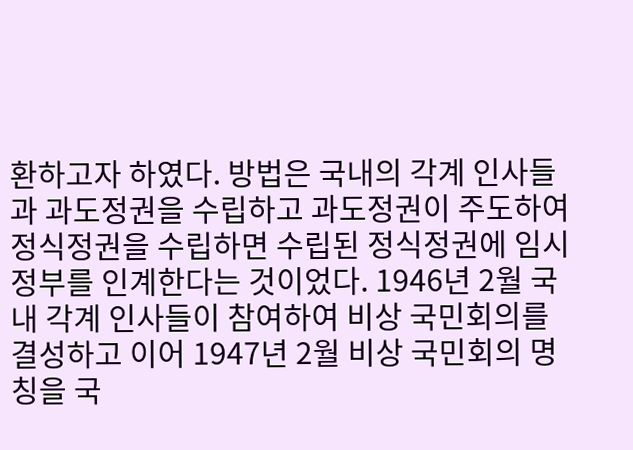환하고자 하였다. 방법은 국내의 각계 인사들과 과도정권을 수립하고 과도정권이 주도하여 정식정권을 수립하면 수립된 정식정권에 임시정부를 인계한다는 것이었다. 1946년 2월 국내 각계 인사들이 참여하여 비상 국민회의를 결성하고 이어 1947년 2월 비상 국민회의 명칭을 국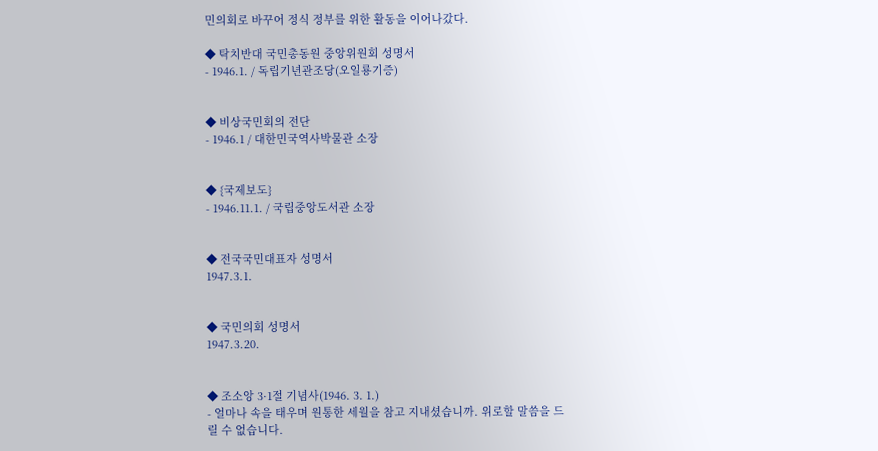민의회로 바꾸어 정식 정부를 위한 활동을 이어나갔다.

◆ 탁치반대 국민총동원 중앙위원회 성명서
- 1946.1. / 독립기년관조당(오일룡기증)


◆ 비상국민회의 전단
- 1946.1 / 대한민국역사박물관 소장


◆ {국제보도}
- 1946.11.1. / 국립중앙도서관 소장


◆ 전국국민대표자 성명서
1947.3.1.


◆ 국민의회 성명서
1947.3.20.


◆ 조소앙 3·1절 기념사(1946. 3. 1.)
- 얼마나 속을 태우며 원통한 세월을 참고 지내셨습니까. 위로할 말씀을 드릴 수 없습니다.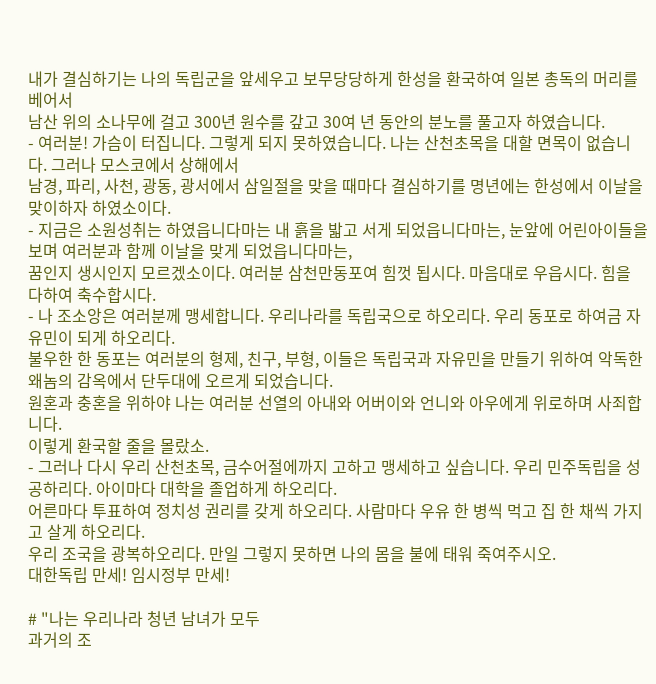내가 결심하기는 나의 독립군을 앞세우고 보무당당하게 한성을 환국하여 일본 총독의 머리를 베어서
남산 위의 소나무에 걸고 300년 원수를 갚고 30여 년 동안의 분노를 풀고자 하였습니다.
- 여러분! 가슴이 터집니다. 그렇게 되지 못하였습니다. 나는 산천초목을 대할 면목이 없습니다. 그러나 모스코에서 상해에서
남경, 파리, 사천, 광동, 광서에서 삼일절을 맞을 때마다 결심하기를 명년에는 한성에서 이날을 맞이하자 하였소이다.
- 지금은 소원성취는 하였읍니다마는 내 흙을 밟고 서게 되었읍니다마는, 눈앞에 어린아이들을 보며 여러분과 함께 이날을 맞게 되었읍니다마는,
꿈인지 생시인지 모르겠소이다. 여러분 삼천만동포여 힘껏 됩시다. 마음대로 우읍시다. 힘을 다하여 축수합시다.
- 나 조소앙은 여러분께 맹세합니다. 우리나라를 독립국으로 하오리다. 우리 동포로 하여금 자유민이 되게 하오리다.
불우한 한 동포는 여러분의 형제, 친구, 부형, 이들은 독립국과 자유민을 만들기 위하여 악독한 왜놈의 감옥에서 단두대에 오르게 되었습니다.
원혼과 충혼을 위하야 나는 여러분 선열의 아내와 어버이와 언니와 아우에게 위로하며 사죄합니다.
이렇게 환국할 줄을 몰랐소.
- 그러나 다시 우리 산천초목, 금수어절에까지 고하고 맹세하고 싶습니다. 우리 민주독립을 성공하리다. 아이마다 대학을 졸업하게 하오리다.
어른마다 투표하여 정치성 권리를 갖게 하오리다. 사람마다 우유 한 병씩 먹고 집 한 채씩 가지고 살게 하오리다.
우리 조국을 광복하오리다. 만일 그렇지 못하면 나의 몸을 불에 태워 죽여주시오.
대한독립 만세! 임시정부 만세!

# "나는 우리나라 청년 남녀가 모두
과거의 조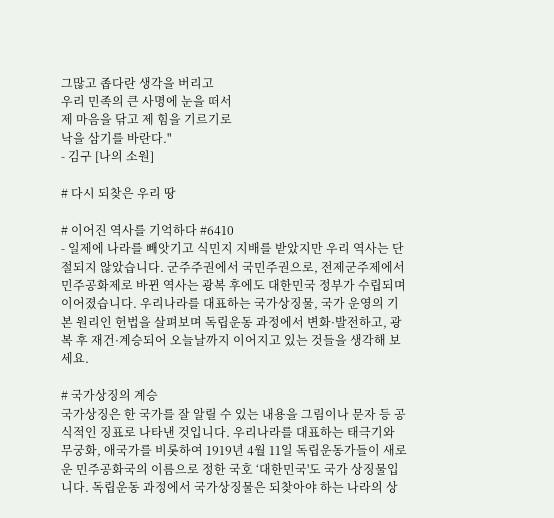그많고 좁다란 생각을 버리고
우리 민족의 큰 사명에 눈을 떠서
제 마음을 닦고 제 힘을 기르기로
낙을 삼기를 바란다."
- 김구 [나의 소원]

# 다시 되찾은 우리 땅

# 이어진 역사를 기억하다 #6410
- 일제에 나라를 빼앗기고 식민지 지배를 받았지만 우리 역사는 단절되지 않았습니다. 군주주권에서 국민주권으로, 전제군주제에서 민주공화제로 바뀐 역사는 광복 후에도 대한민국 정부가 수립되며 이어졌습니다. 우리나라를 대표하는 국가상징물, 국가 운영의 기본 원리인 헌법을 살펴보며 독립운동 과정에서 변화·발전하고, 광복 후 재건·계승되어 오늘날까지 이어지고 있는 것들을 생각해 보세요.

# 국가상징의 계승
국가상징은 한 국가를 잘 알릴 수 있는 내용을 그림이나 문자 등 공식적인 징표로 나타낸 것입니다. 우리나라를 대표하는 태극기와 무궁화, 애국가를 비롯하여 1919년 4월 11일 독립운동가들이 새로운 민주공화국의 이름으로 정한 국호 ‘대한민국'도 국가 상징물입니다. 독립운동 과정에서 국가상징물은 되찾아야 하는 나라의 상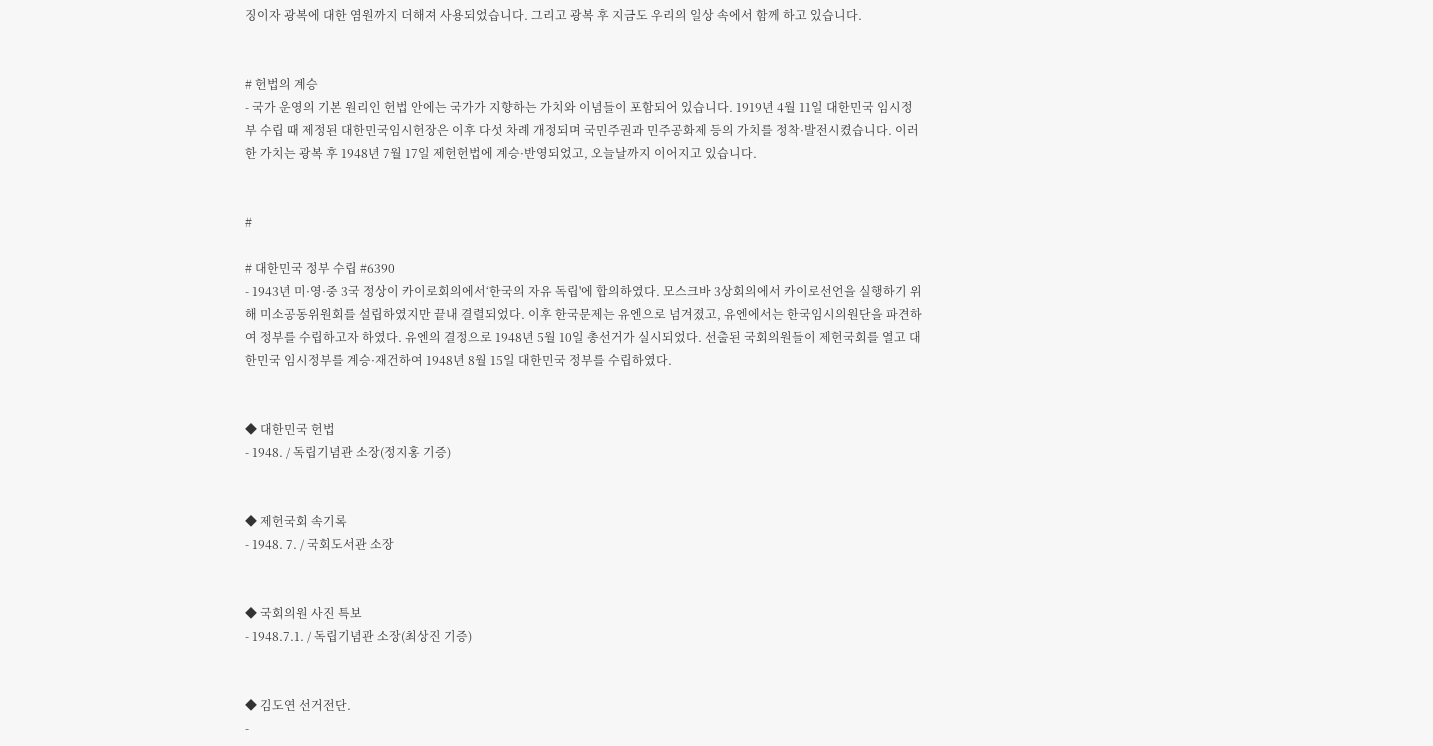징이자 광복에 대한 염원까지 더해져 사용되었습니다. 그리고 광복 후 지금도 우리의 일상 속에서 함께 하고 있습니다.


# 헌법의 계승
- 국가 운영의 기본 원리인 헌법 안에는 국가가 지향하는 가치와 이념들이 포함되어 있습니다. 1919년 4월 11일 대한민국 임시정부 수립 때 제정된 대한민국임시헌장은 이후 다섯 차례 개정되며 국민주권과 민주공화제 등의 가치를 정착·발전시켰습니다. 이러한 가치는 광복 후 1948년 7월 17일 제헌헌법에 계승·반영되었고, 오늘날까지 이어지고 있습니다.


#

# 대한민국 정부 수립 #6390
- 1943년 미·영·중 3국 정상이 카이로회의에서‘한국의 자유 독립'에 합의하였다. 모스크바 3상회의에서 카이로선언을 실행하기 위해 미소공동위원회를 설립하였지만 끝내 결렬되었다. 이후 한국문제는 유엔으로 넘겨졌고, 유엔에서는 한국임시의원단을 파견하여 정부를 수립하고자 하였다. 유엔의 결정으로 1948년 5월 10일 총선거가 실시되었다. 선출된 국회의원들이 제헌국회를 열고 대한민국 임시정부를 계승·재건하여 1948년 8월 15일 대한민국 정부를 수립하였다.


◆ 대한민국 헌법
- 1948. / 독립기념관 소장(정지홍 기증)


◆ 제헌국회 속기록
- 1948. 7. / 국회도서관 소장


◆ 국회의원 사진 특보
- 1948.7.1. / 독립기념관 소장(최상진 기증)


◆ 김도연 선거전단.
-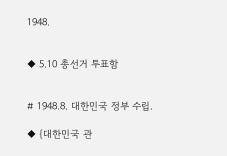1948.


◆ 5.10 총선거 투표함


# 1948.8. 대한민국 정부 수립.

◆ {대한민국 관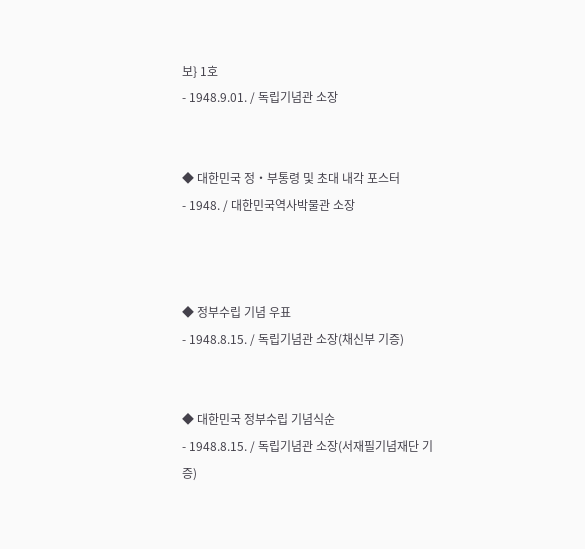보} 1호
- 1948.9.01. / 독립기념관 소장


◆ 대한민국 정・부통령 및 초대 내각 포스터
- 1948. / 대한민국역사박물관 소장



◆ 정부수립 기념 우표
- 1948.8.15. / 독립기념관 소장(채신부 기증)


◆ 대한민국 정부수립 기념식순
- 1948.8.15. / 독립기념관 소장(서재필기념재단 기증)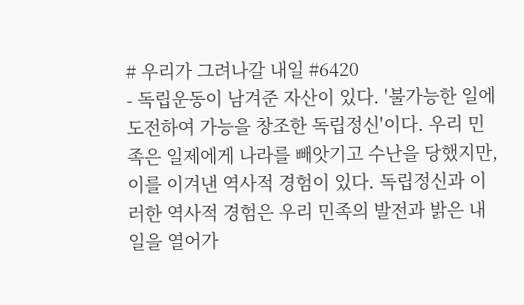# 우리가 그려나갈 내일 #6420
- 독립운동이 남겨준 자산이 있다. '불가능한 일에 도전하여 가능을 창조한 독립정신'이다. 우리 민족은 일제에게 나라를 빼앗기고 수난을 당했지만, 이를 이겨낸 역사적 경험이 있다. 독립정신과 이러한 역사적 경험은 우리 민족의 발전과 밝은 내일을 열어가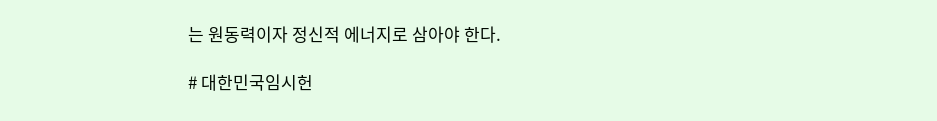는 원동력이자 정신적 에너지로 삼아야 한다.

# 대한민국임시헌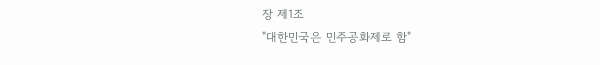장 제1조
"대한민국은 민주공화제로 함"